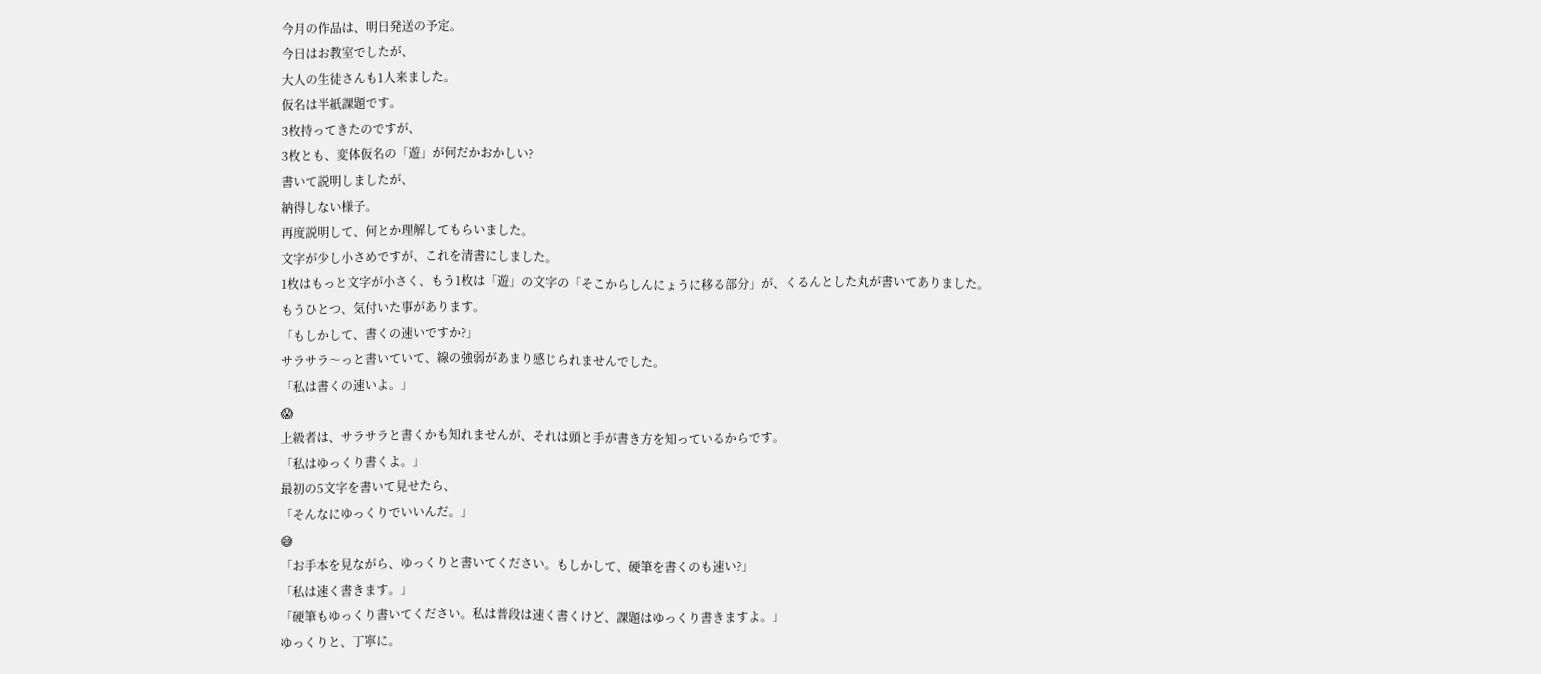今月の作品は、明日発送の予定。
今日はお教室でしたが、
大人の生徒さんも1人来ました。
仮名は半紙課題です。
3枚持ってきたのですが、
3枚とも、変体仮名の「遊」が何だかおかしい?
書いて説明しましたが、
納得しない様子。
再度説明して、何とか理解してもらいました。
文字が少し小さめですが、これを清書にしました。
1枚はもっと文字が小さく、もう1枚は「遊」の文字の「そこからしんにょうに移る部分」が、くるんとした丸が書いてありました。
もうひとつ、気付いた事があります。
「もしかして、書くの速いですか?」
サラサラ〜っと書いていて、線の強弱があまり感じられませんでした。
「私は書くの速いよ。」
😱
上級者は、サラサラと書くかも知れませんが、それは頭と手が書き方を知っているからです。
「私はゆっくり書くよ。」
最初の5文字を書いて見せたら、
「そんなにゆっくりでいいんだ。」
😅
「お手本を見ながら、ゆっくりと書いてください。もしかして、硬筆を書くのも速い?」
「私は速く書きます。」
「硬筆もゆっくり書いてください。私は普段は速く書くけど、課題はゆっくり書きますよ。」
ゆっくりと、丁寧に。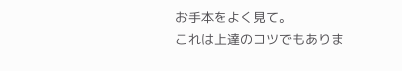お手本をよく見て。
これは上達のコツでもありま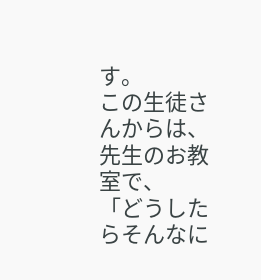す。
この生徒さんからは、先生のお教室で、
「どうしたらそんなに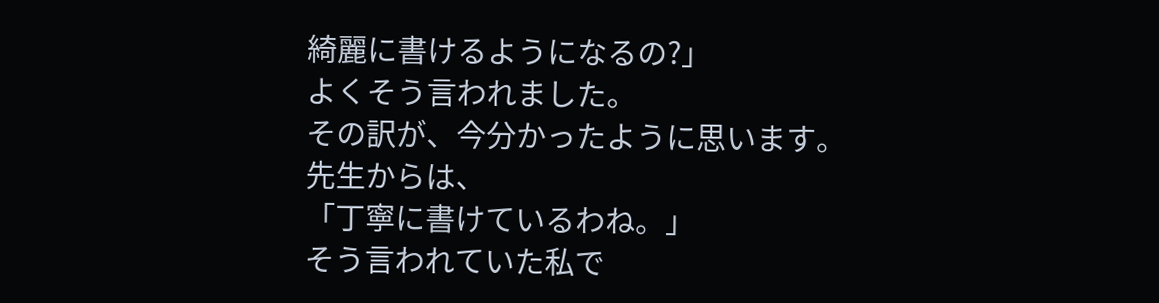綺麗に書けるようになるの?」
よくそう言われました。
その訳が、今分かったように思います。
先生からは、
「丁寧に書けているわね。」
そう言われていた私で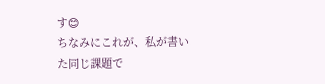す😊
ちなみにこれが、私が書いた同じ課題で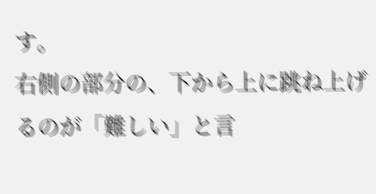す。
右側の部分の、下から上に跳ね上げるのが「難しい」と言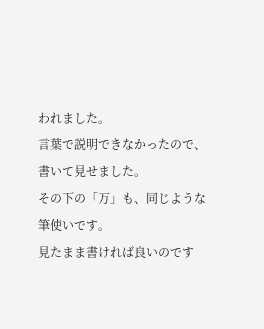われました。
言葉で説明できなかったので、書いて見せました。
その下の「万」も、同じような筆使いです。
見たまま書ければ良いのです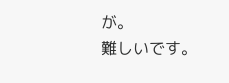が。
難しいです。